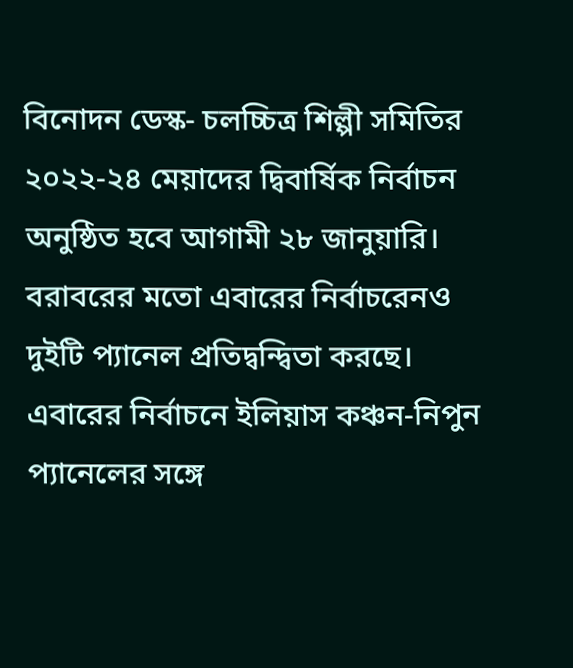বিনোদন ডেস্ক- চলচ্চিত্র শিল্পী সমিতির ২০২২-২৪ মেয়াদের দ্বিবার্ষিক নির্বাচন অনুষ্ঠিত হবে আগামী ২৮ জানুয়ারি। বরাবরের মতো এবারের নির্বাচরেনও দুইটি প্যানেল প্রতিদ্বন্দ্বিতা করছে। এবারের নির্বাচনে ইলিয়াস কঞ্চন-নিপুন প্যানেলের সঙ্গে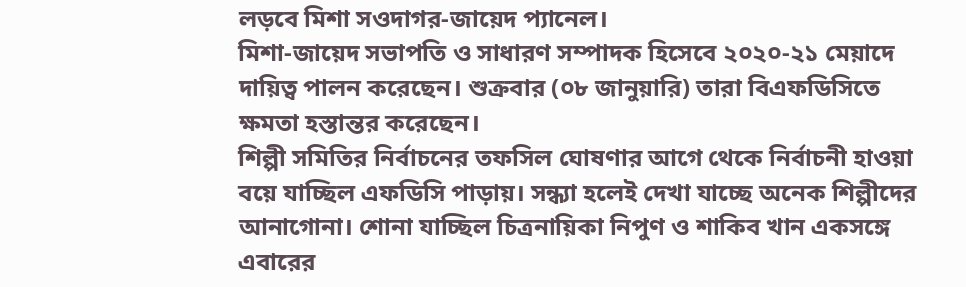লড়বে মিশা সওদাগর-জায়েদ প্যানেল।
মিশা-জায়েদ সভাপতি ও সাধারণ সম্পাদক হিসেবে ২০২০-২১ মেয়াদে দায়িত্ব পালন করেছেন। শুক্রবার (০৮ জানুয়ারি) তারা বিএফডিসিতে ক্ষমতা হস্তান্তর করেছেন।
শিল্পী সমিতির নির্বাচনের তফসিল ঘোষণার আগে থেকে নির্বাচনী হাওয়া বয়ে যাচ্ছিল এফডিসি পাড়ায়। সন্ধ্যা হলেই দেখা যাচ্ছে অনেক শিল্পীদের আনাগোনা। শোনা যাচ্ছিল চিত্রনায়িকা নিপুণ ও শাকিব খান একসঙ্গে এবারের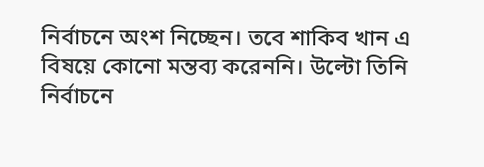নির্বাচনে অংশ নিচ্ছেন। তবে শাকিব খান এ বিষয়ে কোনো মন্তব্য করেননি। উল্টো তিনি নির্বাচনে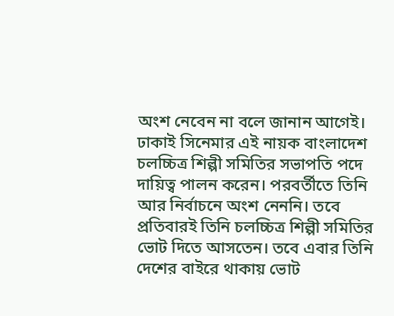অংশ নেবেন না বলে জানান আগেই।
ঢাকাই সিনেমার এই নায়ক বাংলাদেশ চলচ্চিত্র শিল্পী সমিতির সভাপতি পদে দায়িত্ব পালন করেন। পরবর্তীতে তিনি আর নির্বাচনে অংশ নেননি। তবে প্রতিবারই তিনি চলচ্চিত্র শিল্পী সমিতির ভোট দিতে আসতেন। তবে এবার তিনি দেশের বাইরে থাকায় ভোট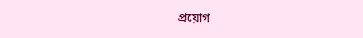প্রয়োগ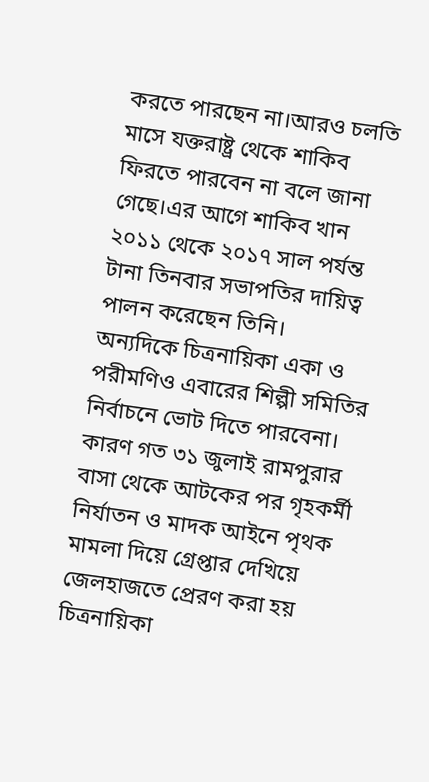করতে পারছেন না।আরও চলতি মাসে যক্তরাষ্ট্র থেকে শাকিব ফিরতে পারবেন না বলে জানা গেছে।এর আগে শাকিব খান ২০১১ থেকে ২০১৭ সাল পর্যন্ত টানা তিনবার সভাপতির দায়িত্ব পালন করেছেন তিনি।
অন্যদিকে চিত্রনায়িকা একা ও পরীমণিও এবারের শিল্পী সমিতির নির্বাচনে ভোট দিতে পারবেনা। কারণ গত ৩১ জুলাই রামপুরার বাসা থেকে আটকের পর গৃহকর্মী নির্যাতন ও মাদক আইনে পৃথক মামলা দিয়ে গ্রেপ্তার দেখিয়ে জেলহাজতে প্রেরণ করা হয় চিত্রনায়িকা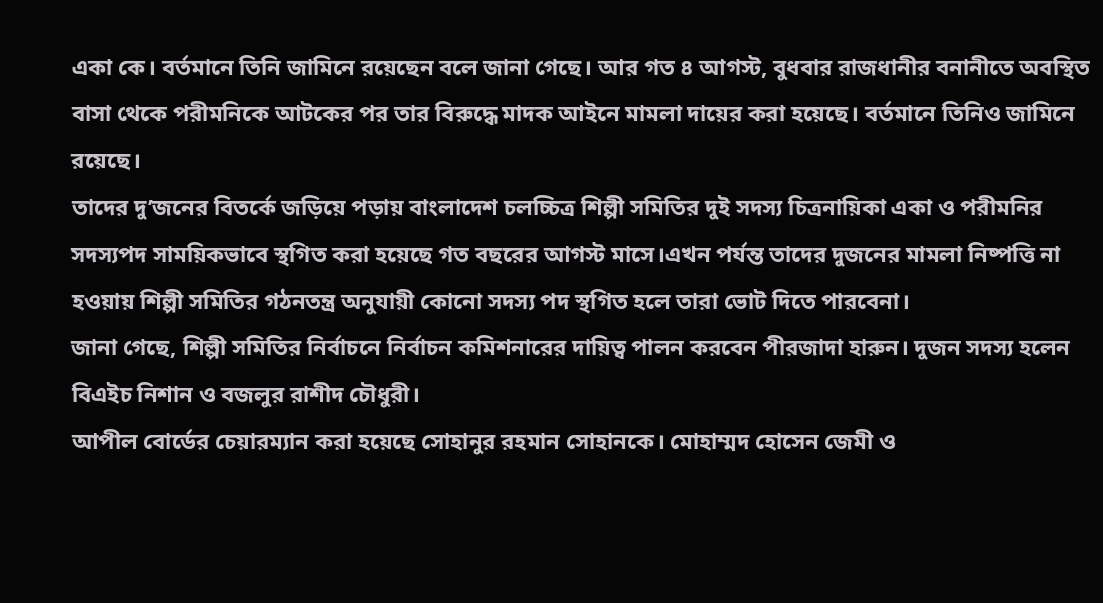একা কে। বর্তমানে তিনি জামিনে রয়েছেন বলে জানা গেছে। আর গত ৪ আগস্ট, বুধবার রাজধানীর বনানীতে অবস্থিত বাসা থেকে পরীমনিকে আটকের পর তার বিরুদ্ধে মাদক আইনে মামলা দায়ের করা হয়েছে। বর্তমানে তিনিও জামিনে রয়েছে।
তাদের দু’জনের বিতর্কে জড়িয়ে পড়ায় বাংলাদেশ চলচ্চিত্র শিল্পী সমিতির দুই সদস্য চিত্রনায়িকা একা ও পরীমনির সদস্যপদ সাময়িকভাবে স্থগিত করা হয়েছে গত বছরের আগস্ট মাসে।এখন পর্যন্ত তাদের দুজনের মামলা নিষ্পত্তি না হওয়ায় শিল্পী সমিতির গঠনতন্ত্র অনুযায়ী কোনো সদস্য পদ স্থগিত হলে তারা ভোট দিতে পারবেনা।
জানা গেছে, শিল্পী সমিতির নির্বাচনে নির্বাচন কমিশনারের দায়িত্ব পালন করবেন পীরজাদা হারুন। দুজন সদস্য হলেন বিএইচ নিশান ও বজলুর রাশীদ চৌধুরী।
আপীল বোর্ডের চেয়ারম্যান করা হয়েছে সোহানুর রহমান সোহানকে। মোহাম্মদ হোসেন জেমী ও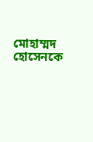মোহাম্মদ হোসেনকে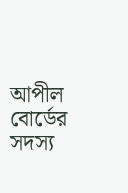আপীল বোর্ডের সদস্য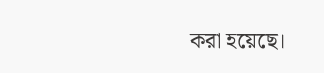করা হয়েছে।